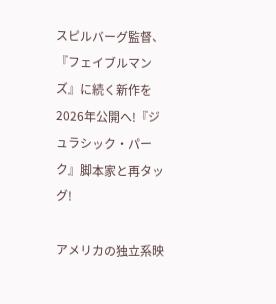スピルバーグ監督、『フェイブルマンズ』に続く新作を2026年公開へ!『ジュラシック・パーク』脚本家と再タッグ!

アメリカの独立系映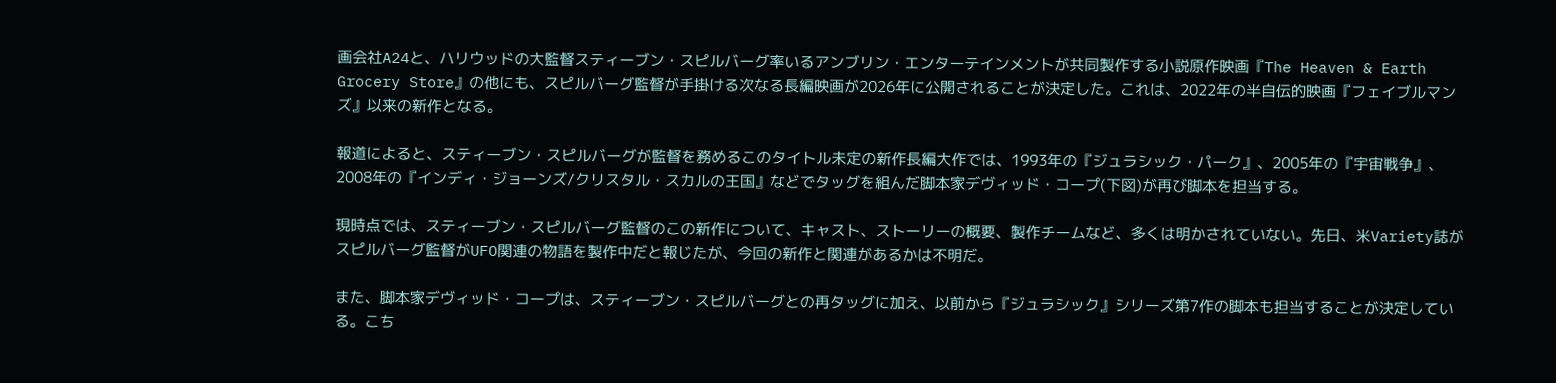画会社A24と、ハリウッドの大監督スティーブン・スピルバーグ率いるアンブリン・エンターテインメントが共同製作する小説原作映画『The Heaven & Earth Grocery Store』の他にも、スピルバーグ監督が手掛ける次なる長編映画が2026年に公開されることが決定した。これは、2022年の半自伝的映画『フェイブルマンズ』以来の新作となる。

報道によると、スティーブン・スピルバーグが監督を務めるこのタイトル未定の新作長編大作では、1993年の『ジュラシック・パーク』、2005年の『宇宙戦争』、2008年の『インディ・ジョーンズ/クリスタル・スカルの王国』などでタッグを組んだ脚本家デヴィッド・コープ(下図)が再び脚本を担当する。

現時点では、スティーブン・スピルバーグ監督のこの新作について、キャスト、ストーリーの概要、製作チームなど、多くは明かされていない。先日、米Variety誌がスピルバーグ監督がUFO関連の物語を製作中だと報じたが、今回の新作と関連があるかは不明だ。

また、脚本家デヴィッド・コープは、スティーブン・スピルバーグとの再タッグに加え、以前から『ジュラシック』シリーズ第7作の脚本も担当することが決定している。こち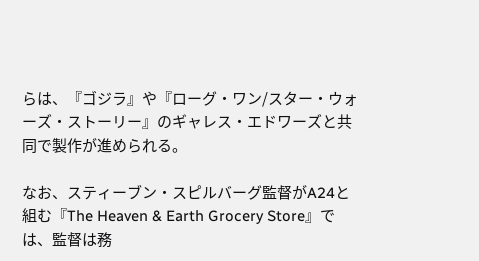らは、『ゴジラ』や『ローグ・ワン/スター・ウォーズ・ストーリー』のギャレス・エドワーズと共同で製作が進められる。

なお、スティーブン・スピルバーグ監督がA24と組む『The Heaven & Earth Grocery Store』では、監督は務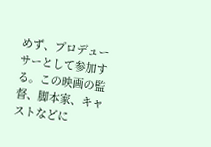めず、プロデューサーとして参加する。この映画の監督、脚本家、キャストなどに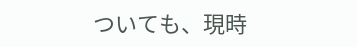ついても、現時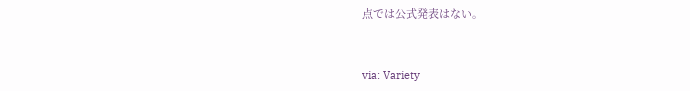点では公式発表はない。


via: Variety